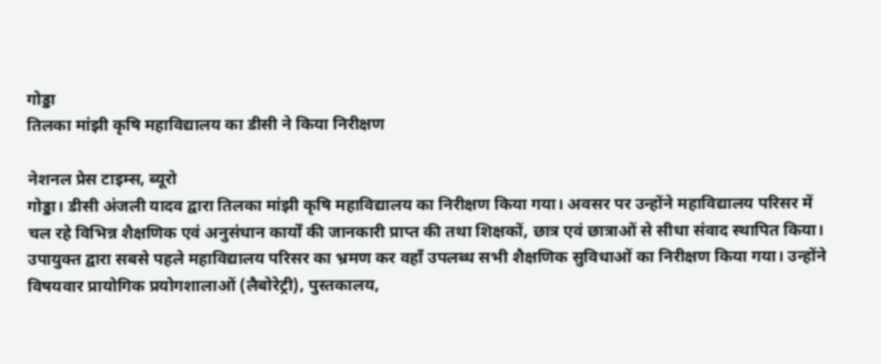गोड्डा
तिलका मांझी कृषि महाविद्यालय का डीसी ने किया निरीक्षण

नेशनल प्रेस टाइम्स, ब्यूरो
गोड्डा। डीसी अंजली यादव द्वारा तिलका मांझी कृषि महाविद्यालय का निरीक्षण किया गया। अवसर पर उन्होंने महाविद्यालय परिसर में चल रहे विभिन्न शैक्षणिक एवं अनुसंधान कार्यों की जानकारी प्राप्त की तथा शिक्षकों, छात्र एवं छात्राओं से सीधा संवाद स्थापित किया। उपायुक्त द्वारा सबसे पहले महाविद्यालय परिसर का भ्रमण कर वहाँ उपलब्ध सभी शैक्षणिक सुविधाओं का निरीक्षण किया गया। उन्होंने विषयवार प्रायोगिक प्रयोगशालाओं (लैबोरेट्री), पुस्तकालय,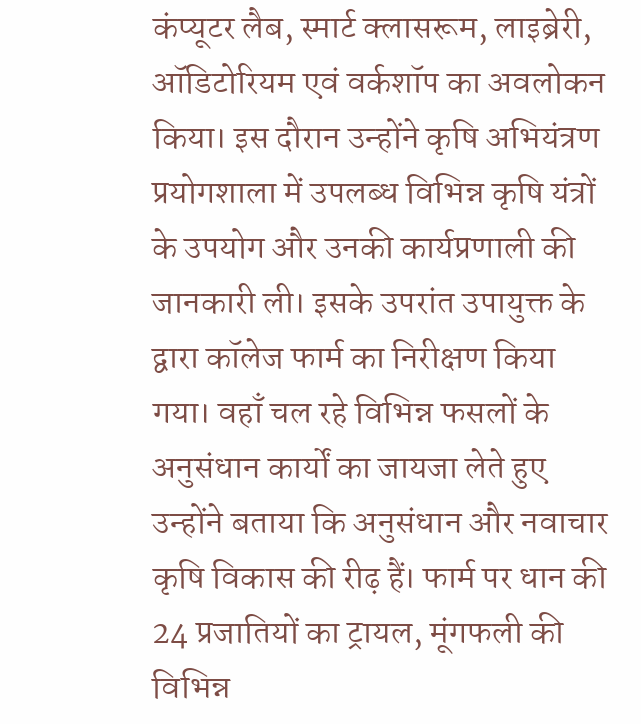कंप्यूटर लैब, स्मार्ट क्लासरूम, लाइब्रेरी, ऑडिटोरियम एवं वर्कशॉप का अवलोकन किया। इस दौरान उन्होंने कृषि अभियंत्रण प्रयोगशाला में उपलब्ध विभिन्न कृषि यंत्रों के उपयोग और उनकी कार्यप्रणाली की जानकारी ली। इसके उपरांत उपायुक्त के द्वारा कॉलेज फार्म का निरीक्षण किया गया। वहाँ चल रहे विभिन्न फसलों के अनुसंधान कार्यों का जायजा लेते हुए उन्होंने बताया कि अनुसंधान और नवाचार कृषि विकास की रीढ़ हैं। फार्म पर धान की 24 प्रजातियों का ट्रायल, मूंगफली की विभिन्न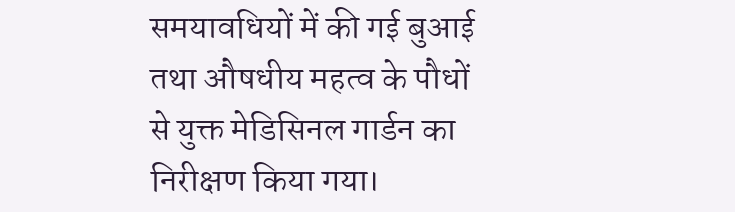समयावधियों में की गई बुआई तथा औषधीय महत्व के पौधों से युक्त मेडिसिनल गार्डन का निरीक्षण किया गया।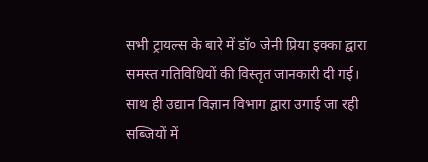सभी ट्रायल्स के बारे में डॉ० जेनी प्रिया इक्का द्वारा समस्त गतिविधियों की विस्तृत जानकारी दी गई।
साथ ही उद्यान विज्ञान विभाग द्वारा उगाई जा रही सब्जियों में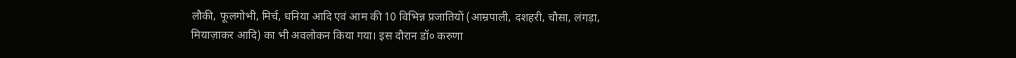लौकी, फूलगोभी, मिर्च, धनिया आदि एवं आम की 10 विभिन्न प्रजातियों (आम्रपाली, दशहरी, चौसा, लंगड़ा, मियाज़ाकर आदि) का भी अवलोकन किया गया। इस दौरान डॉ० करुणा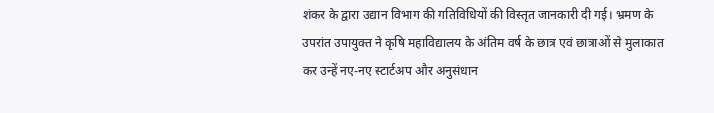शंकर के द्वारा उद्यान विभाग की गतिविधियों की विस्तृत जानकारी दी गई। भ्रमण के उपरांत उपायुक्त ने कृषि महाविद्यालय के अंतिम वर्ष के छात्र एवं छात्राओं से मुलाकात कर उन्हें नए-नए स्टार्टअप और अनुसंधान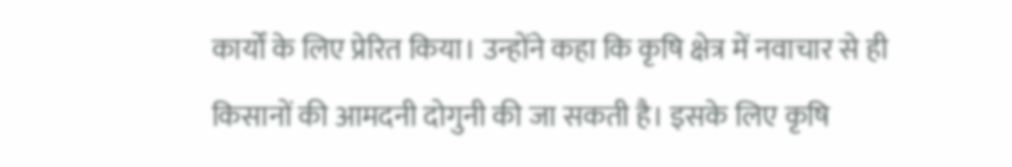कार्यों के लिए प्रेरित किया। उन्होंने कहा कि कृषि क्षेत्र में नवाचार से ही किसानों की आमदनी दोगुनी की जा सकती है। इसके लिए कृषि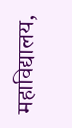महाविद्यालय,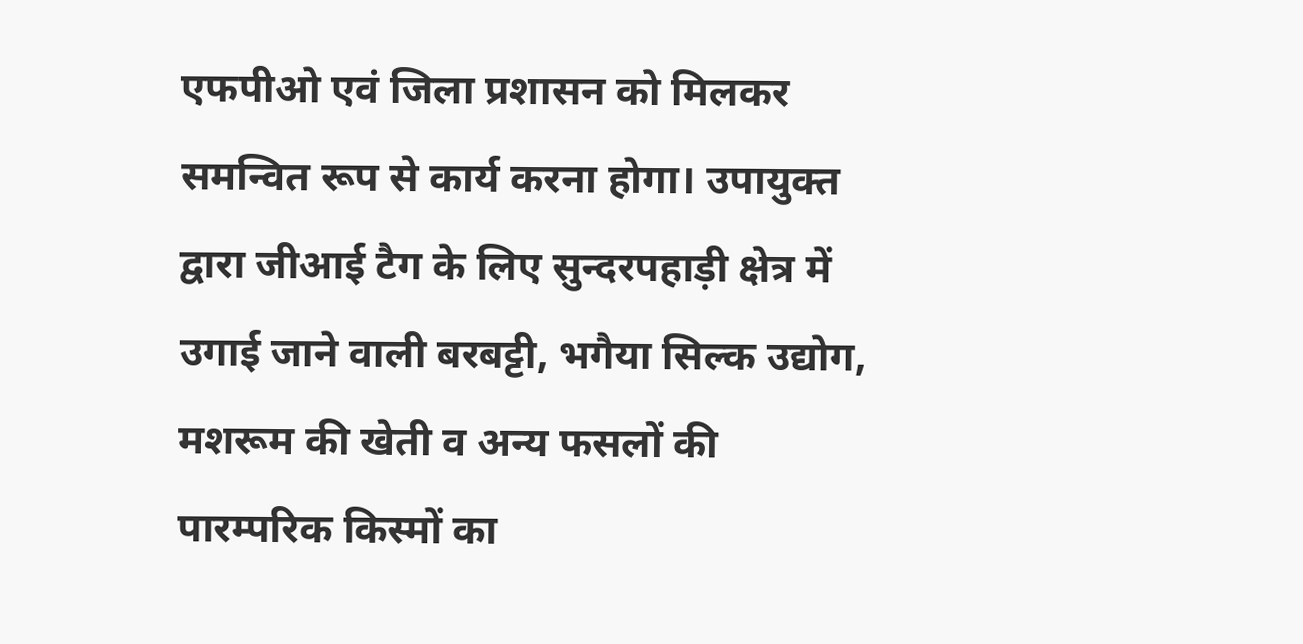एफपीओ एवं जिला प्रशासन को मिलकर समन्वित रूप से कार्य करना होगा। उपायुक्त द्वारा जीआई टैग के लिए सुन्दरपहाड़ी क्षेत्र में उगाई जाने वाली बरबट्टी, भगैया सिल्क उद्योग, मशरूम की खेती व अन्य फसलों की पारम्परिक किस्मों का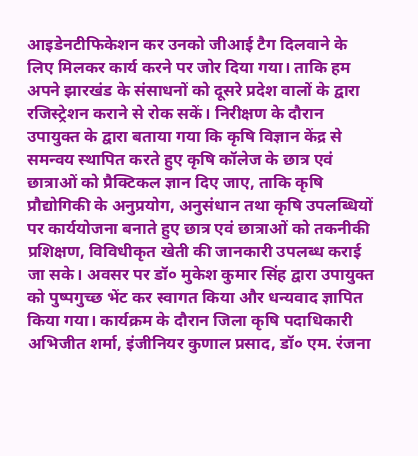आइडेनटीफिकेशन कर उनको जीआई टैग दिलवाने के लिए मिलकर कार्य करने पर जोर दिया गया। ताकि हम अपने झारखंड के संसाधनों को दूसरे प्रदेश वालों के द्वारा रजिस्ट्रेशन कराने से रोक सकें। निरीक्षण के दौरान उपायुक्त के द्वारा बताया गया कि कृषि विज्ञान केंद्र से समन्वय स्थापित करते हुए कृषि कॉलेज के छात्र एवं छात्राओं को प्रैक्टिकल ज्ञान दिए जाए, ताकि कृषि प्रौद्योगिकी के अनुप्रयोग, अनुसंधान तथा कृषि उपलब्धियों पर कार्ययोजना बनाते हुए छात्र एवं छात्राओं को तकनीकी प्रशिक्षण, विविधीकृत खेती की जानकारी उपलब्ध कराई जा सके। अवसर पर डॉ० मुकेश कुमार सिंह द्वारा उपायुक्त को पुष्पगुच्छ भेंट कर स्वागत किया और धन्यवाद ज्ञापित किया गया। कार्यक्रम के दौरान जिला कृषि पदाधिकारी अभिजीत शर्मा, इंजीनियर कुणाल प्रसाद, डॉ० एम. रंजना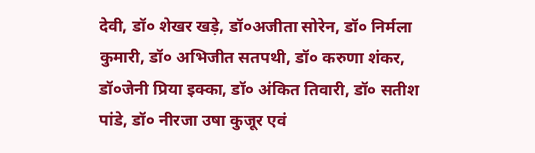देवी, डॉ० शेखर खड़े, डॉ०अजीता सोरेन, डॉ० निर्मला कुमारी, डॉ० अभिजीत सतपथी, डॉ० करुणा शंकर, डॉ०जेनी प्रिया इक्का, डॉ० अंकित तिवारी, डॉ० सतीश पांडे, डॉ० नीरजा उषा कुजूर एवं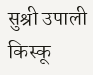सुश्री उपाली किस्कू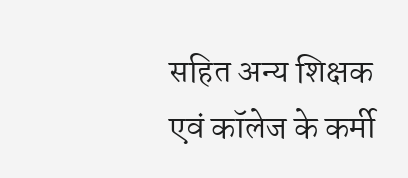सहित अन्य शिक्षक एवं कॉलेज के कर्मी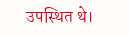उपस्थित थे।